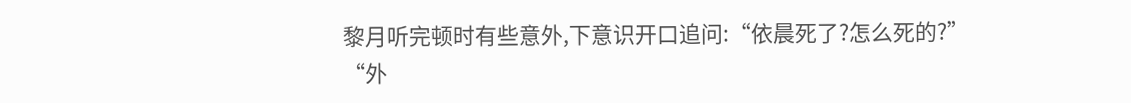黎月听完顿时有些意外,下意识开口追问:“依晨死了?怎么死的?”
“外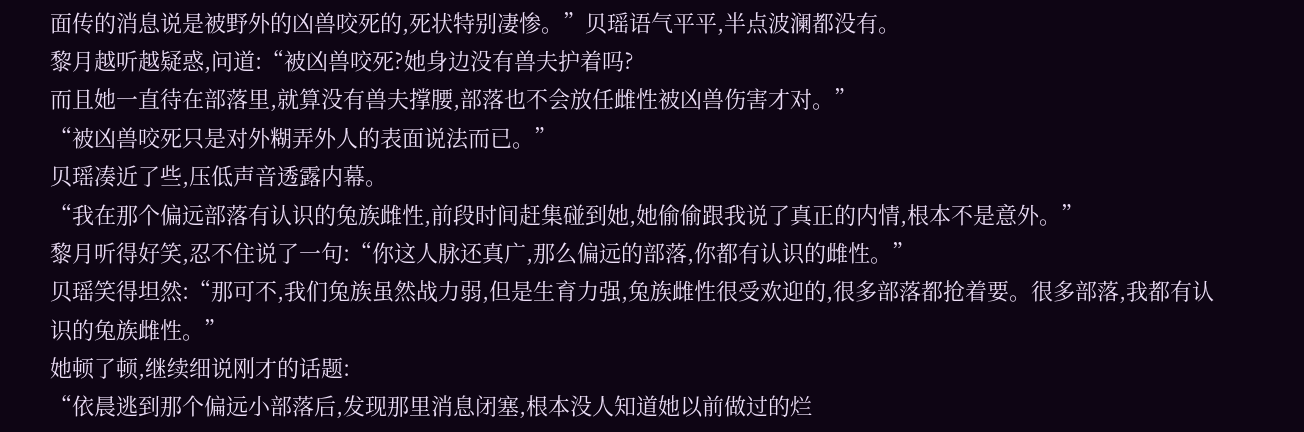面传的消息说是被野外的凶兽咬死的,死状特别凄惨。”贝瑶语气平平,半点波澜都没有。
黎月越听越疑惑,问道:“被凶兽咬死?她身边没有兽夫护着吗?
而且她一直待在部落里,就算没有兽夫撑腰,部落也不会放任雌性被凶兽伤害才对。”
“被凶兽咬死只是对外糊弄外人的表面说法而已。”
贝瑶凑近了些,压低声音透露内幕。
“我在那个偏远部落有认识的兔族雌性,前段时间赶集碰到她,她偷偷跟我说了真正的内情,根本不是意外。”
黎月听得好笑,忍不住说了一句:“你这人脉还真广,那么偏远的部落,你都有认识的雌性。”
贝瑶笑得坦然:“那可不,我们兔族虽然战力弱,但是生育力强,兔族雌性很受欢迎的,很多部落都抢着要。很多部落,我都有认识的兔族雌性。”
她顿了顿,继续细说刚才的话题:
“依晨逃到那个偏远小部落后,发现那里消息闭塞,根本没人知道她以前做过的烂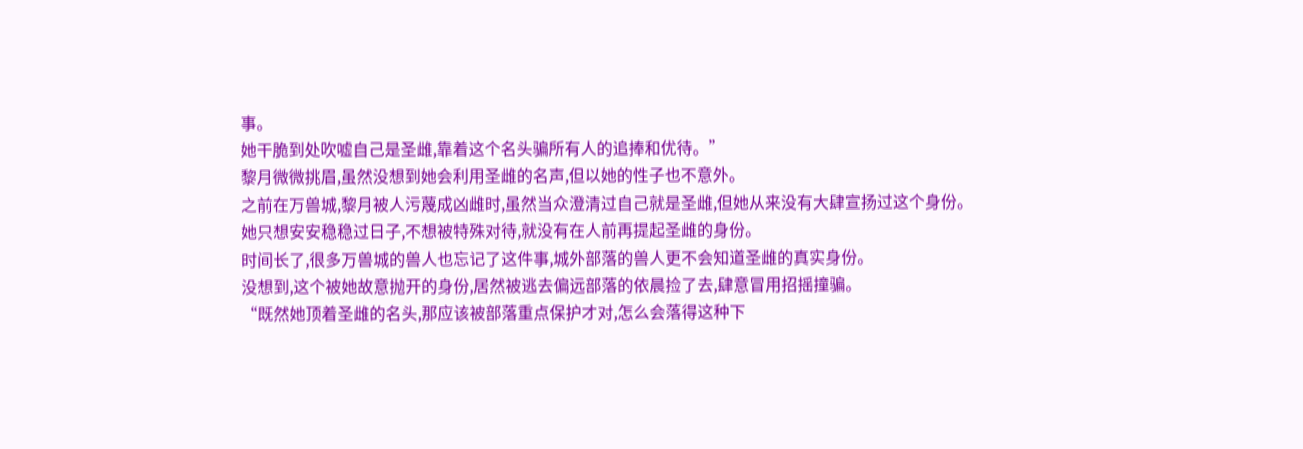事。
她干脆到处吹嘘自己是圣雌,靠着这个名头骗所有人的追捧和优待。”
黎月微微挑眉,虽然没想到她会利用圣雌的名声,但以她的性子也不意外。
之前在万兽城,黎月被人污蔑成凶雌时,虽然当众澄清过自己就是圣雌,但她从来没有大肆宣扬过这个身份。
她只想安安稳稳过日子,不想被特殊对待,就没有在人前再提起圣雌的身份。
时间长了,很多万兽城的兽人也忘记了这件事,城外部落的兽人更不会知道圣雌的真实身份。
没想到,这个被她故意抛开的身份,居然被逃去偏远部落的依晨捡了去,肆意冒用招摇撞骗。
“既然她顶着圣雌的名头,那应该被部落重点保护才对,怎么会落得这种下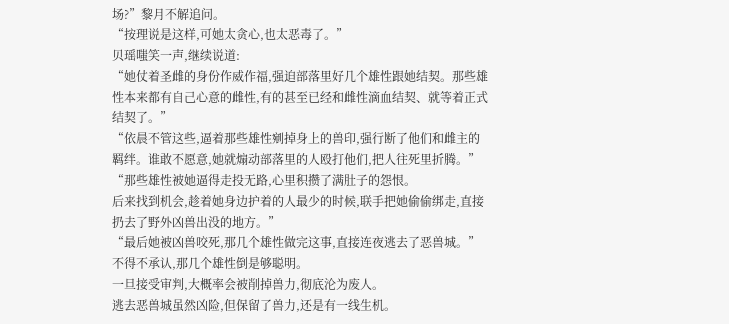场?”黎月不解追问。
“按理说是这样,可她太贪心,也太恶毒了。”
贝瑶嗤笑一声,继续说道:
“她仗着圣雌的身份作威作福,强迫部落里好几个雄性跟她结契。那些雄性本来都有自己心意的雌性,有的甚至已经和雌性滴血结契、就等着正式结契了。”
“依晨不管这些,逼着那些雄性剜掉身上的兽印,强行断了他们和雌主的羁绊。谁敢不愿意,她就煽动部落里的人殴打他们,把人往死里折腾。”
“那些雄性被她逼得走投无路,心里积攒了满肚子的怨恨。
后来找到机会,趁着她身边护着的人最少的时候,联手把她偷偷绑走,直接扔去了野外凶兽出没的地方。”
“最后她被凶兽咬死,那几个雄性做完这事,直接连夜逃去了恶兽城。”
不得不承认,那几个雄性倒是够聪明。
一旦接受审判,大概率会被削掉兽力,彻底沦为废人。
逃去恶兽城虽然凶险,但保留了兽力,还是有一线生机。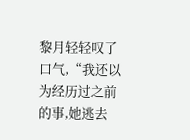黎月轻轻叹了口气,“我还以为经历过之前的事,她逃去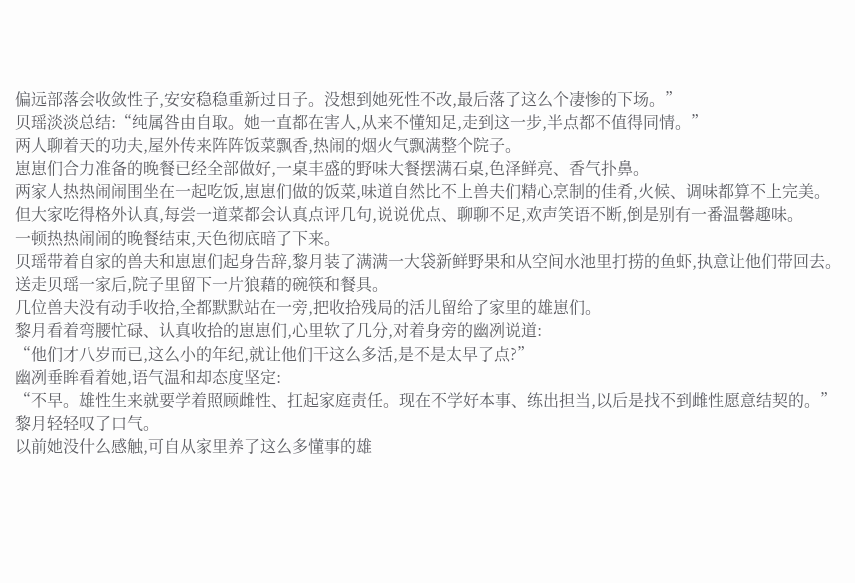偏远部落会收敛性子,安安稳稳重新过日子。没想到她死性不改,最后落了这么个凄惨的下场。”
贝瑶淡淡总结:“纯属咎由自取。她一直都在害人,从来不懂知足,走到这一步,半点都不值得同情。”
两人聊着天的功夫,屋外传来阵阵饭菜飘香,热闹的烟火气飘满整个院子。
崽崽们合力准备的晚餐已经全部做好,一桌丰盛的野味大餐摆满石桌,色泽鲜亮、香气扑鼻。
两家人热热闹闹围坐在一起吃饭,崽崽们做的饭菜,味道自然比不上兽夫们精心烹制的佳肴,火候、调味都算不上完美。
但大家吃得格外认真,每尝一道菜都会认真点评几句,说说优点、聊聊不足,欢声笑语不断,倒是别有一番温馨趣味。
一顿热热闹闹的晚餐结束,天色彻底暗了下来。
贝瑶带着自家的兽夫和崽崽们起身告辞,黎月装了满满一大袋新鲜野果和从空间水池里打捞的鱼虾,执意让他们带回去。
送走贝瑶一家后,院子里留下一片狼藉的碗筷和餐具。
几位兽夫没有动手收拾,全都默默站在一旁,把收拾残局的活儿留给了家里的雄崽们。
黎月看着弯腰忙碌、认真收拾的崽崽们,心里软了几分,对着身旁的幽冽说道:
“他们才八岁而已,这么小的年纪,就让他们干这么多活,是不是太早了点?”
幽冽垂眸看着她,语气温和却态度坚定:
“不早。雄性生来就要学着照顾雌性、扛起家庭责任。现在不学好本事、练出担当,以后是找不到雌性愿意结契的。”
黎月轻轻叹了口气。
以前她没什么感触,可自从家里养了这么多懂事的雄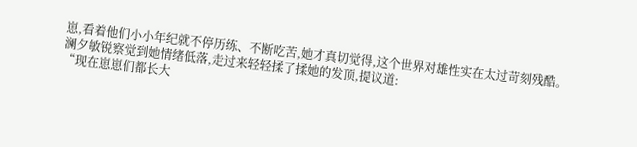崽,看着他们小小年纪就不停历练、不断吃苦,她才真切觉得,这个世界对雄性实在太过苛刻残酷。
澜夕敏锐察觉到她情绪低落,走过来轻轻揉了揉她的发顶,提议道:
“现在崽崽们都长大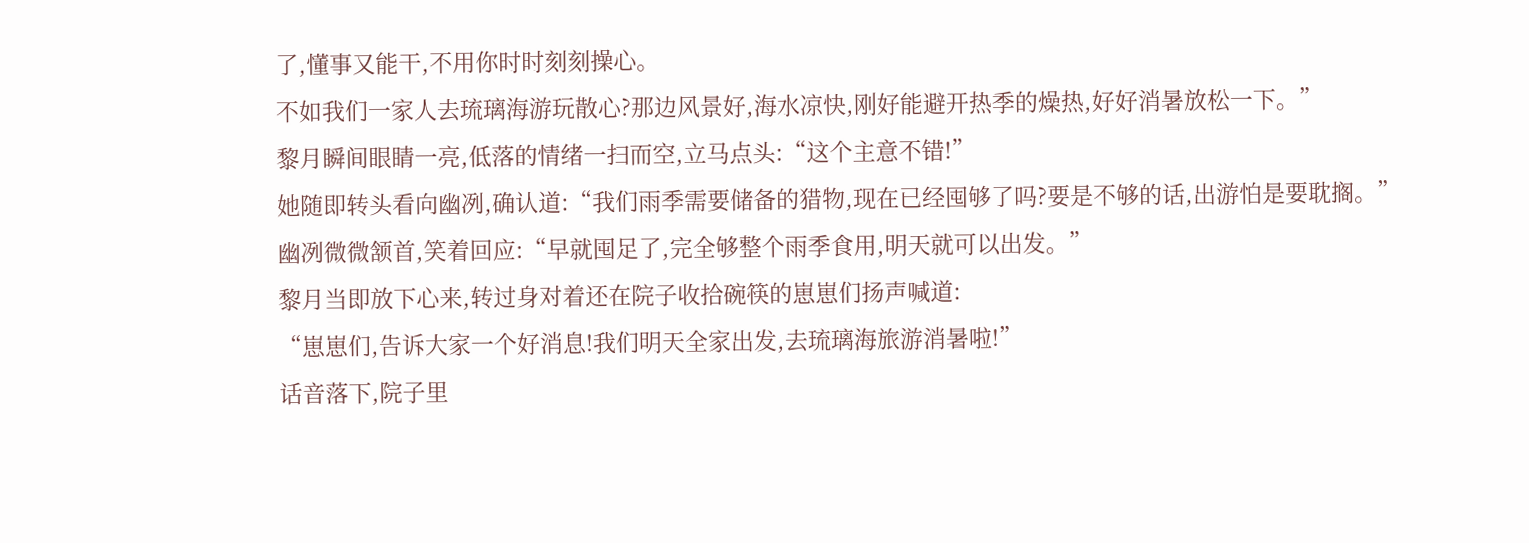了,懂事又能干,不用你时时刻刻操心。
不如我们一家人去琉璃海游玩散心?那边风景好,海水凉快,刚好能避开热季的燥热,好好消暑放松一下。”
黎月瞬间眼睛一亮,低落的情绪一扫而空,立马点头:“这个主意不错!”
她随即转头看向幽冽,确认道:“我们雨季需要储备的猎物,现在已经囤够了吗?要是不够的话,出游怕是要耽搁。”
幽冽微微颔首,笑着回应:“早就囤足了,完全够整个雨季食用,明天就可以出发。”
黎月当即放下心来,转过身对着还在院子收拾碗筷的崽崽们扬声喊道:
“崽崽们,告诉大家一个好消息!我们明天全家出发,去琉璃海旅游消暑啦!”
话音落下,院子里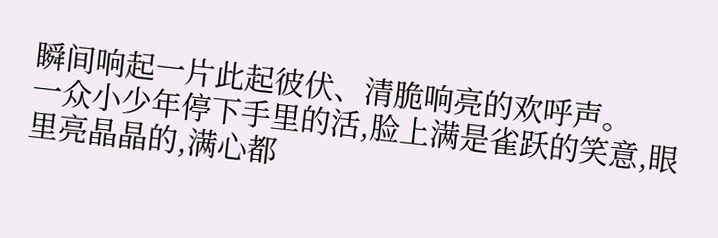瞬间响起一片此起彼伏、清脆响亮的欢呼声。
一众小少年停下手里的活,脸上满是雀跃的笑意,眼里亮晶晶的,满心都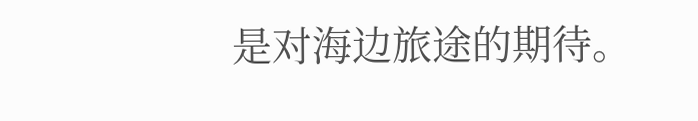是对海边旅途的期待。